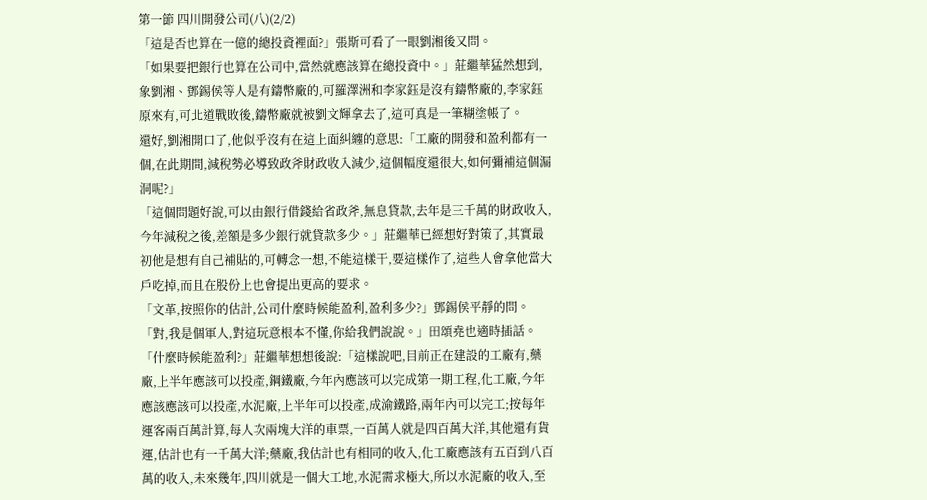第一節 四川開發公司(八)(2/2)
「這是否也算在一億的總投資裡面?」張斯可看了一眼劉湘後又問。
「如果要把銀行也算在公司中,當然就應該算在總投資中。」莊繼華猛然想到,象劉湘、鄧錫侯等人是有鑄幣廠的,可羅澤洲和李家鈺是沒有鑄幣廠的,李家鈺原來有,可北道戰敗後,鑄幣廠就被劉文輝拿去了,這可真是一筆糊塗帳了。
還好,劉湘開口了,他似乎沒有在這上面糾纏的意思:「工廠的開發和盈利都有一個,在此期間,減稅勢必導致政斧財政收入減少,這個幅度還很大,如何彌補這個漏洞呢?」
「這個問題好說,可以由銀行借錢給省政斧,無息貸款,去年是三千萬的財政收入,今年減稅之後,差額是多少銀行就貸款多少。」莊繼華已經想好對策了,其實最初他是想有自己補貼的,可轉念一想,不能這樣干,要這樣作了,這些人會拿他當大戶吃掉,而且在股份上也會提出更高的要求。
「文革,按照你的估計,公司什麼時候能盈利,盈利多少?」鄧錫侯平靜的問。
「對,我是個軍人,對這玩意根本不懂,你給我們說說。」田頌堯也適時插話。
「什麼時候能盈利?」莊繼華想想後說:「這樣說吧,目前正在建設的工廠有,藥廠,上半年應該可以投產,鋼鐵廠,今年內應該可以完成第一期工程,化工廠,今年應該應該可以投產,水泥廠,上半年可以投產,成渝鐵路,兩年內可以完工;按每年運客兩百萬計算,每人次兩塊大洋的車票,一百萬人就是四百萬大洋,其他還有貨運,估計也有一千萬大洋;藥廠,我估計也有相同的收入,化工廠應該有五百到八百萬的收入,未來幾年,四川就是一個大工地,水泥需求極大,所以水泥廠的收入,至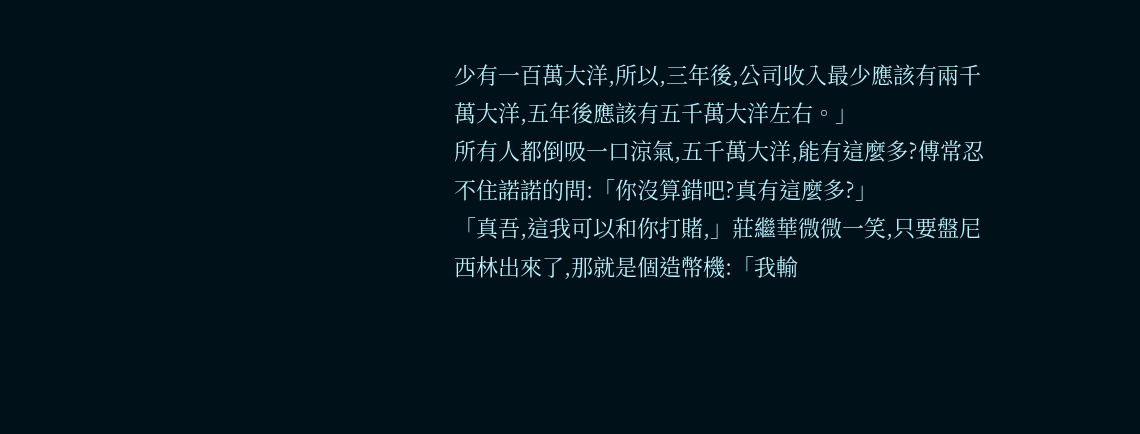少有一百萬大洋,所以,三年後,公司收入最少應該有兩千萬大洋,五年後應該有五千萬大洋左右。」
所有人都倒吸一口涼氣,五千萬大洋,能有這麼多?傅常忍不住諾諾的問:「你沒算錯吧?真有這麼多?」
「真吾,這我可以和你打賭,」莊繼華微微一笑,只要盤尼西林出來了,那就是個造幣機:「我輸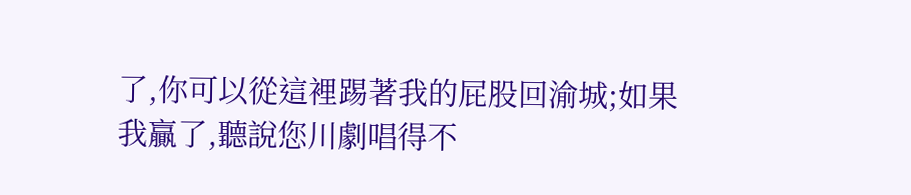了,你可以從這裡踢著我的屁股回渝城;如果我贏了,聽說您川劇唱得不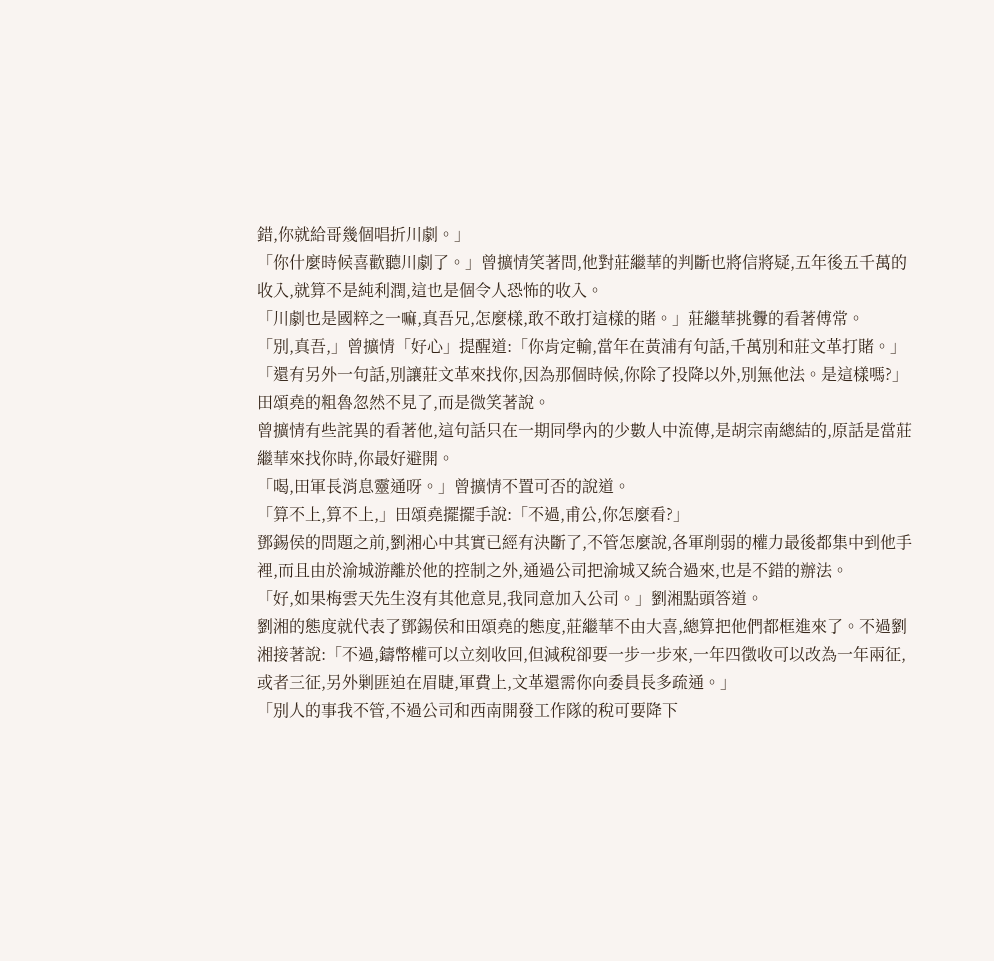錯,你就給哥幾個唱折川劇。」
「你什麼時候喜歡聽川劇了。」曾擴情笑著問,他對莊繼華的判斷也將信將疑,五年後五千萬的收入,就算不是純利潤,這也是個令人恐怖的收入。
「川劇也是國粹之一嘛,真吾兄,怎麼樣,敢不敢打這樣的賭。」莊繼華挑釁的看著傅常。
「別,真吾,」曾擴情「好心」提醒道:「你肯定輸,當年在黃浦有句話,千萬別和莊文革打賭。」
「還有另外一句話,別讓莊文革來找你,因為那個時候,你除了投降以外,別無他法。是這樣嗎?」田頌堯的粗魯忽然不見了,而是微笑著說。
曾擴情有些詫異的看著他,這句話只在一期同學內的少數人中流傳,是胡宗南總結的,原話是當莊繼華來找你時,你最好避開。
「喝,田軍長消息靈通呀。」曾擴情不置可否的說道。
「算不上,算不上,」田頌堯擺擺手說:「不過,甫公,你怎麼看?」
鄧錫侯的問題之前,劉湘心中其實已經有決斷了,不管怎麼說,各軍削弱的權力最後都集中到他手裡,而且由於渝城游離於他的控制之外,通過公司把渝城又統合過來,也是不錯的辦法。
「好,如果梅雲天先生沒有其他意見,我同意加入公司。」劉湘點頭答道。
劉湘的態度就代表了鄧錫侯和田頌堯的態度,莊繼華不由大喜,總算把他們都框進來了。不過劉湘接著說:「不過,鑄幣權可以立刻收回,但減稅卻要一步一步來,一年四徵收可以改為一年兩征,或者三征,另外剿匪迫在眉睫,軍費上,文革還需你向委員長多疏通。」
「別人的事我不管,不過公司和西南開發工作隊的稅可要降下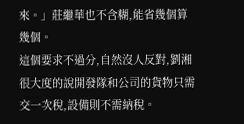來。」莊繼華也不含糊,能省幾個算幾個。
這個要求不過分,自然沒人反對,劉湘很大度的說開發隊和公司的貨物只需交一次稅,設備則不需納稅。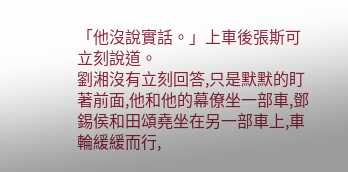「他沒說實話。」上車後張斯可立刻說道。
劉湘沒有立刻回答,只是默默的盯著前面,他和他的幕僚坐一部車,鄧錫侯和田頌堯坐在另一部車上,車輪緩緩而行,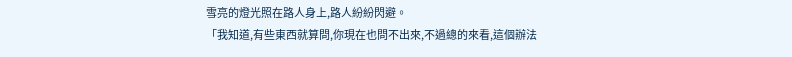雪亮的燈光照在路人身上,路人紛紛閃避。
「我知道,有些東西就算問,你現在也問不出來,不過總的來看,這個辦法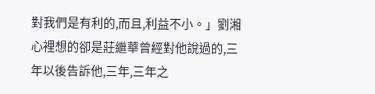對我們是有利的,而且,利益不小。」劉湘心裡想的卻是莊繼華曾經對他說過的,三年以後告訴他,三年,三年之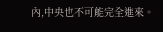內,中央也不可能完全進來。